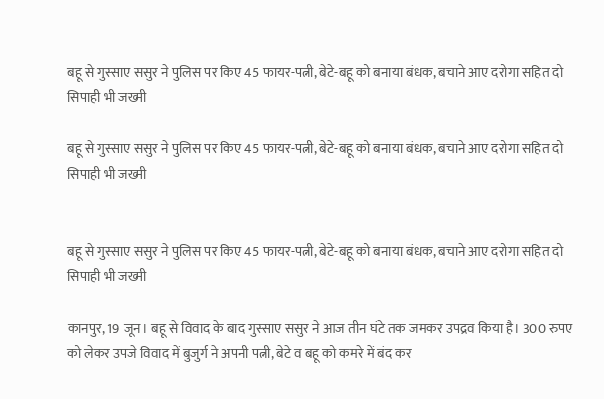बहू से गुस्साए ससुर ने पुलिस पर किए 45 फायर-पत्नी, बेटे-बहू को बनाया बंधक, बचाने आए दरोगा सहित दो सिपाही भी जख्मी

बहू से गुस्साए ससुर ने पुलिस पर किए 45 फायर-पत्नी, बेटे-बहू को बनाया बंधक, बचाने आए दरोगा सहित दो सिपाही भी जख्मी


बहू से गुस्साए ससुर ने पुलिस पर किए 45 फायर-पत्नी, बेटे-बहू को बनाया बंधक, बचाने आए दरोगा सहित दो सिपाही भी जख्मी

कानपुर, 19 जून। बहू से विवाद के बाद गुस्साए ससुर ने आज तीन घंटे तक जमकर उपद्रव किया है। 300 रुपए को लेकर उपजे विवाद में बुजुर्ग ने अपनी पत्नी, बेटे व बहू को कमरे में बंद कर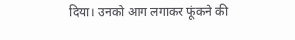दिया। उनको आग लगाकर फूंकने की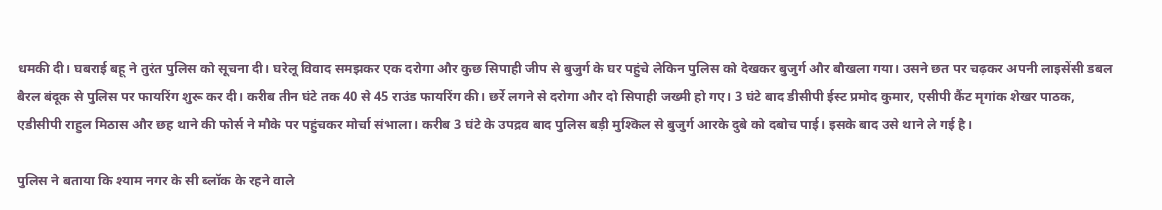धमकी दी। घबराई बहू ने तुरंत पुलिस को सूचना दी। घरेलू विवाद समझकर एक दरोगा और कुछ सिपाही जीप से बुजुर्ग के घर पहुंचे लेकिन पुलिस को देखकर बुजुर्ग और बौखला गया। उसने छत पर चढ़कर अपनी लाइसेंसी डबल बैरल बंदूक से पुलिस पर फायरिंग शुरू कर दी। करीब तीन घंटे तक 40 से 45 राउंड फायरिंग की। छर्रे लगने से दरोगा और दो सिपाही जख्मी हो गए। 3 घंटे बाद डीसीपी ईस्ट प्रमोद कुमार, एसीपी कैंट मृगांक शेखर पाठक, एडीसीपी राहुल मिठास और छह थाने की फोर्स ने मौके पर पहुंचकर मोर्चा संभाला। करीब 3 घंटे के उपद्रव बाद पुलिस बड़ी मुश्किल से बुजुर्ग आरके दुबे को दबोच पाई। इसके बाद उसे थाने ले गई है।

पुलिस ने बताया कि श्याम नगर के सी ब्लॉक के रहने वाले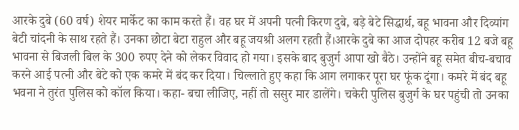आरके दुबे (60 वर्ष) शेयर मार्केट का काम करते हैं। वह घर में अपनी पत्नी किरण दुबे, बड़े बेटे सिद्धार्थ, बहू भावना और दिव्यांग बेटी चांदनी के साथ रहते हैं। उनका छोटा बेटा राहुल और बहू जयश्री अलग रहती हैं।आरके दुबे का आज दोपहर करीब 12 बजे बहू भावना से बिजली बिल के 300 रुपए देने को लेकर विवाद हो गया। इसके बाद बुजुर्ग आपा खो बैठे। उन्होंने बहू समेत बीच-बचाव करने आई पत्नी और बेटे को एक कमरे में बंद कर दिया। चिल्लाते हुए कहा कि आग लगाकर पूरा घर फूंक दूंगा। कमरे में बंद बहू भवना ने तुरंत पुलिस को कॉल किया। कहा- बचा लीजिए, नहीं तो ससुर मार डालेंगे। चकेरी पुलिस बुजुर्ग के घर पहुंची तो उनका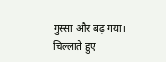गुस्सा और बढ़ गया। चिल्लाते हुए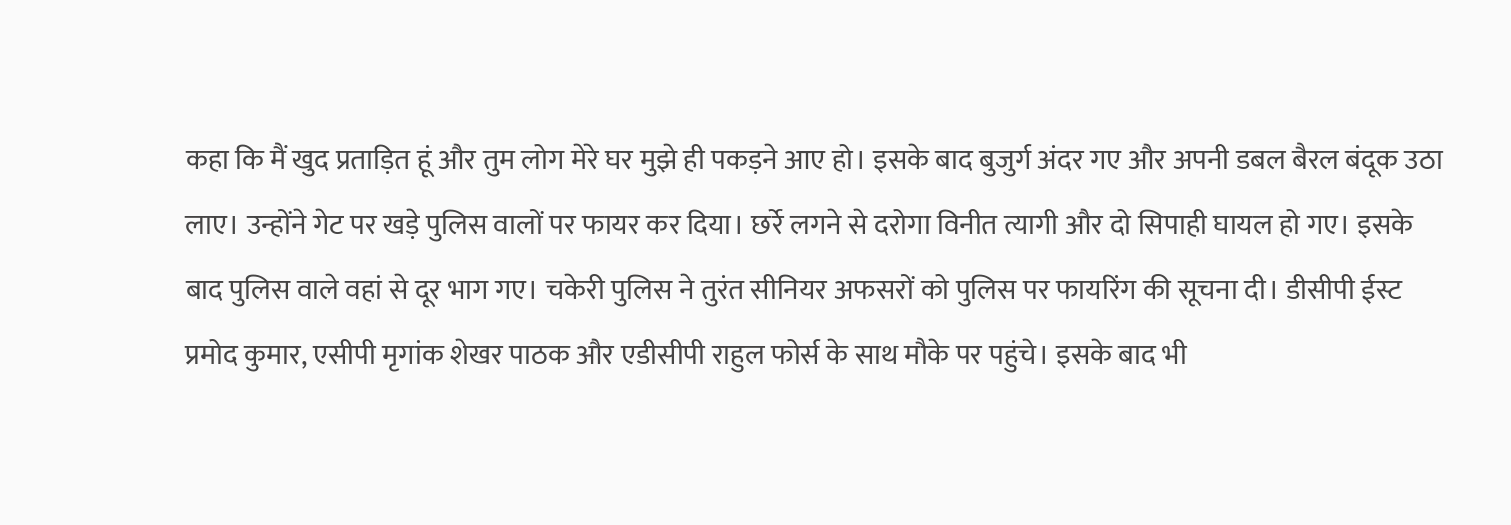कहा कि मैं खुद प्रताड़ित हूं और तुम लोग मेरे घर मुझे ही पकड़ने आए हो। इसके बाद बुजुर्ग अंदर गए और अपनी डबल बैरल बंदूक उठा लाए। उन्होंने गेट पर खड़े पुलिस वालों पर फायर कर दिया। छर्रे लगने से दरोगा विनीत त्यागी और दो सिपाही घायल हो गए। इसके बाद पुलिस वाले वहां से दूर भाग गए। चकेरी पुलिस ने तुरंत सीनियर अफसरों को पुलिस पर फायरिंग की सूचना दी। डीसीपी ईस्ट प्रमोद कुमार, एसीपी मृगांक शेखर पाठक और एडीसीपी राहुल फोर्स के साथ मौके पर पहुंचे। इसके बाद भी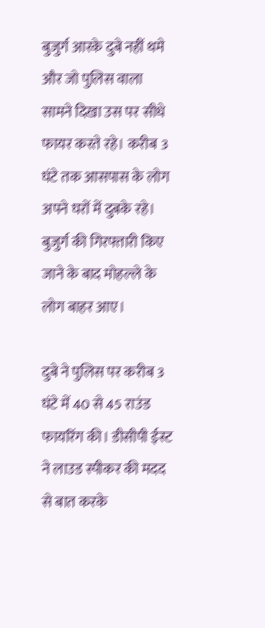बुजुर्ग आरके दुबे नहीं थमे और जो पुलिस वाला सामने दिखा उस पर सीधे फायर करते रहे। करीब 3 घंटे तक आसपास के लोग अपने घरों में दुबके रहे। बुजुर्ग की गिरफ्तारी किए जाने के बाद मोहल्ले के लोग बाहर आए।

दुबे ने पुलिस पर करीब 3 घंटे में 40 से 45 राउंड फायरिंग की। डीसीपी ईस्ट ने लाउड स्पीकर की मदद से बात करके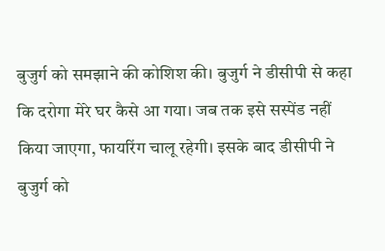बुजुर्ग को समझाने की कोशिश की। बुजुर्ग ने डीसीपी से कहा कि दरोगा मेरे घर कैसे आ गया। जब तक इसे सस्पेंड नहीं किया जाएगा, फायरिंग चालू रहेगी। इसके बाद डीसीपी ने बुजुर्ग को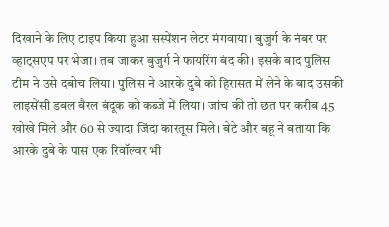दिखाने के लिए टाइप किया हुआ सस्पेंशन लेटर मंगवाया। बुजुर्ग के नंबर पर व्हाट्सएप पर भेजा। तब जाकर बुजुर्ग ने फायरिंग बंद की। इसके बाद पुलिस टीम ने उसे दबोच लिया। पुलिस ने आरके दुबे को हिरासत में लेने के बाद उसकी लाइसेंसी डबल बैरल बंदूक को कब्जे में लिया। जांच की तो छत पर करीब 45 खोखे मिले और 60 से ज्यादा जिंदा कारतूस मिले। बेटे और बहू ने बताया कि आरके दुबे के पास एक रिवॉल्वर भी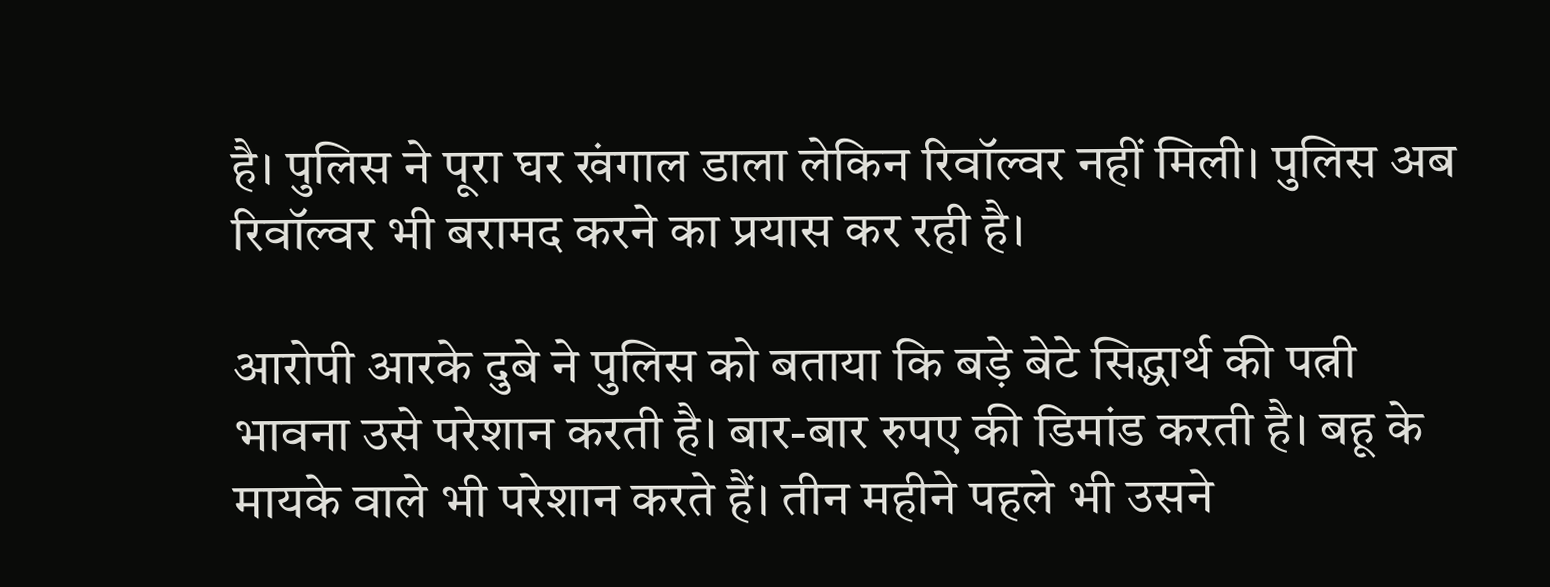है। पुलिस ने पूरा घर खंगाल डाला लेकिन रिवॉल्वर नहीं मिली। पुलिस अब रिवॉल्वर भी बरामद करने का प्रयास कर रही है।

आरोपी आरके दुबे ने पुलिस को बताया कि बड़े बेटे सिद्धार्थ की पत्नी भावना उसे परेशान करती है। बार-बार रुपए की डिमांड करती है। बहू के मायके वाले भी परेशान करते हैं। तीन महीने पहले भी उसने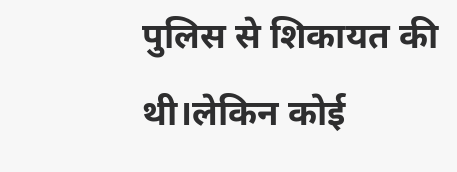पुलिस से शिकायत की थी।लेकिन कोई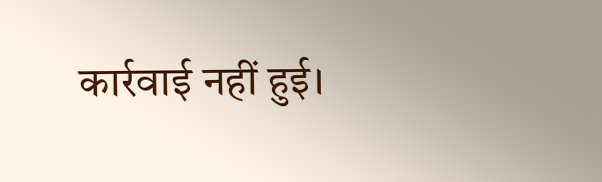कार्रवाई नहीं हुई।